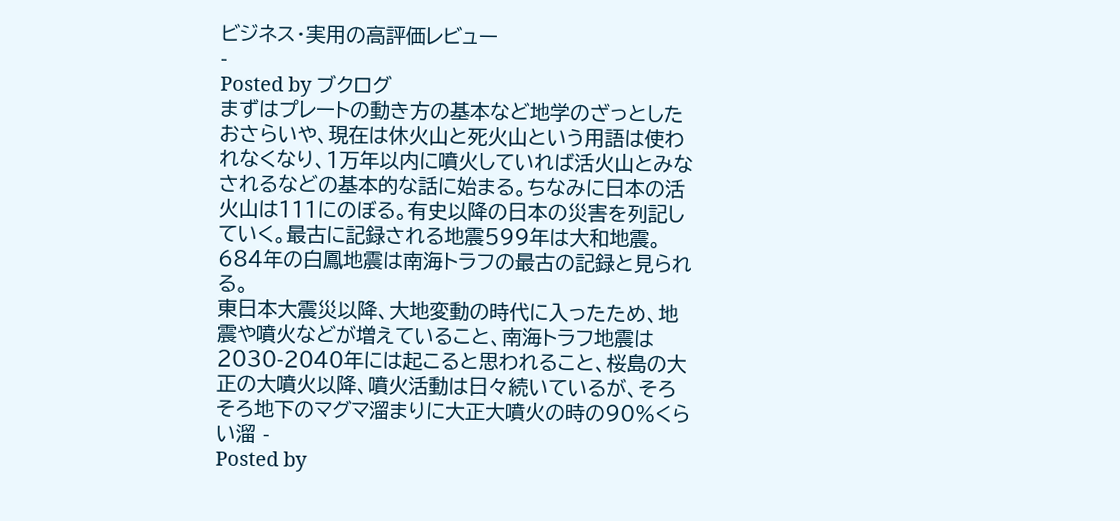ビジネス・実用の高評価レビュー
-
Posted by ブクログ
まずはプレートの動き方の基本など地学のざっとしたおさらいや、現在は休火山と死火山という用語は使われなくなり、1万年以内に噴火していれば活火山とみなされるなどの基本的な話に始まる。ちなみに日本の活火山は111にのぼる。有史以降の日本の災害を列記していく。最古に記録される地震599年は大和地震。684年の白鳳地震は南海トラフの最古の記録と見られる。
東日本大震災以降、大地変動の時代に入ったため、地震や噴火などが増えていること、南海トラフ地震は2030-2040年には起こると思われること、桜島の大正の大噴火以降、噴火活動は日々続いているが、そろそろ地下のマグマ溜まりに大正大噴火の時の90%くらい溜 -
Posted by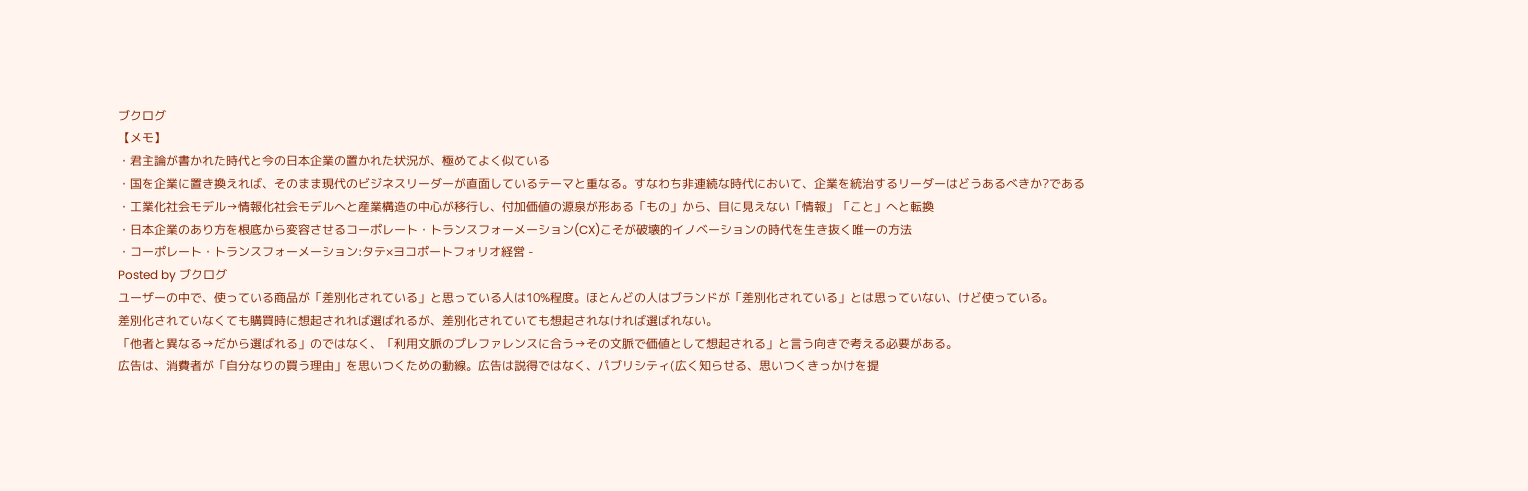ブクログ
【メモ】
・君主論が書かれた時代と今の日本企業の置かれた状況が、極めてよく似ている
・国を企業に置き換えれば、そのまま現代のビジネスリーダーが直面しているテーマと重なる。すなわち非連続な時代において、企業を統治するリーダーはどうあるべきか?である
・工業化社会モデル→情報化社会モデルへと産業構造の中心が移行し、付加価値の源泉が形ある「もの」から、目に見えない「情報」「こと」へと転換
・日本企業のあり方を根底から変容させるコーポレート・トランスフォーメーション(CX)こそが破壊的イノベーションの時代を生き抜く唯一の方法
・コーポレート・トランスフォーメーション:タテ×ヨコポートフォリオ経営 -
Posted by ブクログ
ユーザーの中で、使っている商品が「差別化されている」と思っている人は10%程度。ほとんどの人はブランドが「差別化されている」とは思っていない、けど使っている。
差別化されていなくても購買時に想起されれば選ばれるが、差別化されていても想起されなければ選ばれない。
「他者と異なる→だから選ばれる」のではなく、「利用文脈のプレファレンスに合う→その文脈で価値として想起される」と言う向きで考える必要がある。
広告は、消費者が「自分なりの買う理由」を思いつくための動線。広告は説得ではなく、パブリシティ(広く知らせる、思いつくきっかけを提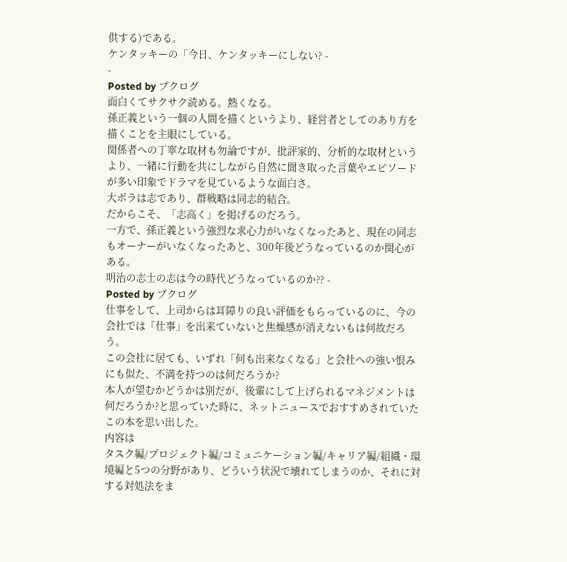供する)である。
ケンタッキーの「今日、ケンタッキーにしない? -
-
Posted by ブクログ
面白くてサクサク読める。熱くなる。
孫正義という一個の人間を描くというより、経営者としてのあり方を描くことを主眼にしている。
関係者への丁寧な取材も勿論ですが、批評家的、分析的な取材というより、一緒に行動を共にしながら自然に聞き取った言葉やエピソードが多い印象でドラマを見ているような面白さ。
大ボラは志であり、群戦略は同志的結合。
だからこそ、「志高く」を掲げるのだろう。
一方で、孫正義という強烈な求心力がいなくなったあと、現在の同志もオーナーがいなくなったあと、300年後どうなっているのか関心がある。
明治の志士の志は今の時代どうなっているのか?? -
Posted by ブクログ
仕事をして、上司からは耳障りの良い評価をもらっているのに、今の会社では「仕事」を出来ていないと焦燥感が消えないもは何故だろう。
この会社に居ても、いずれ「何も出来なくなる」と会社への強い恨みにも似た、不満を持つのは何だろうか?
本人が望むかどうかは別だが、後輩にして上げられるマネジメントは何だろうか?と思っていた時に、ネットニュースでおすすめされていたこの本を思い出した。
内容は
タスク編/プロジェクト編/コミュニケーション編/キャリア編/組織・環境編と5つの分野があり、どういう状況で壊れてしまうのか、それに対する対処法をま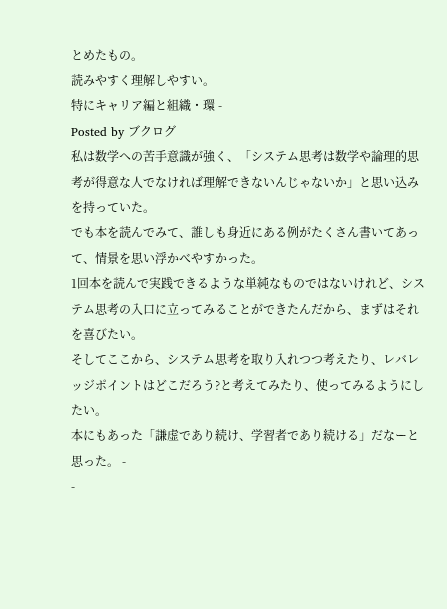とめたもの。
読みやすく理解しやすい。
特にキャリア編と組織・環 -
Posted by ブクログ
私は数学への苦手意識が強く、「システム思考は数学や論理的思考が得意な人でなければ理解できないんじゃないか」と思い込みを持っていた。
でも本を読んでみて、誰しも身近にある例がたくさん書いてあって、情景を思い浮かべやすかった。
1回本を読んで実践できるような単純なものではないけれど、システム思考の入口に立ってみることができたんだから、まずはそれを喜びたい。
そしてここから、システム思考を取り入れつつ考えたり、レバレッジポイントはどこだろう?と考えてみたり、使ってみるようにしたい。
本にもあった「謙虚であり続け、学習者であり続ける」だなーと思った。 -
-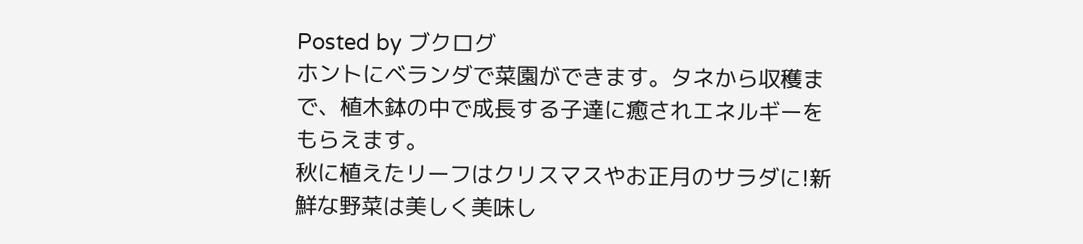Posted by ブクログ
ホントにベランダで菜園ができます。タネから収穫まで、植木鉢の中で成長する子達に癒されエネルギーをもらえます。
秋に植えたリーフはクリスマスやお正月のサラダに!新鮮な野菜は美しく美味し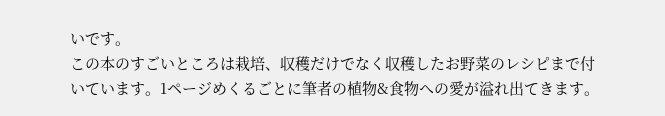いです。
この本のすごいところは栽培、収穫だけでなく収穫したお野菜のレシピまで付いています。1ページめくるごとに筆者の植物&食物への愛が溢れ出てきます。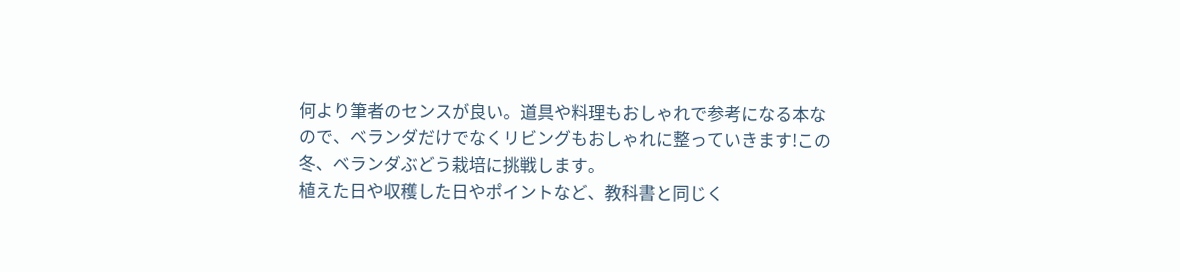何より筆者のセンスが良い。道具や料理もおしゃれで参考になる本なので、ベランダだけでなくリビングもおしゃれに整っていきます!この冬、ベランダぶどう栽培に挑戦します。
植えた日や収穫した日やポイントなど、教科書と同じく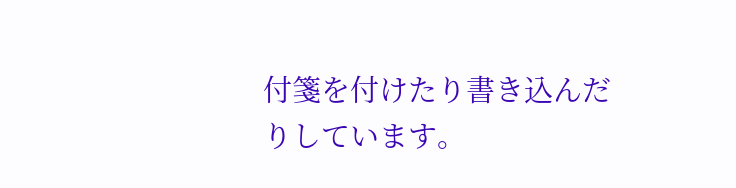付箋を付けたり書き込んだりしています。